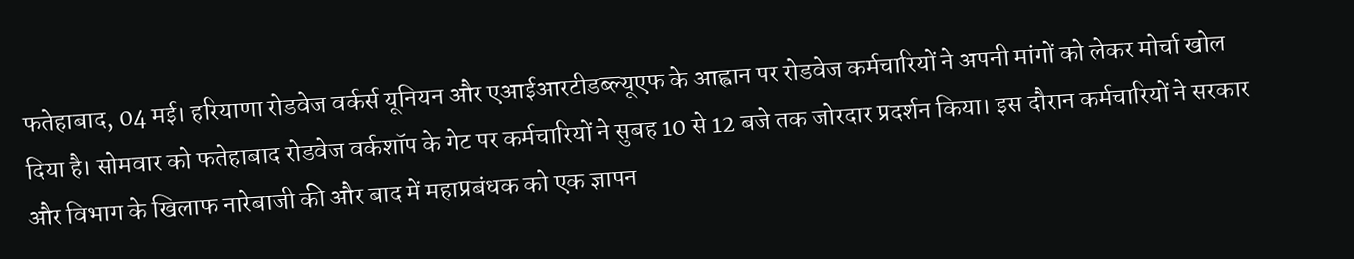फतेहाबाद, 04 मई। हरियाणा रोडवेज वर्कर्स यूनियन और एआईआरटीडब्ल्यूएफ के आह्वान पर रोडवेज कर्मचारियों ने अपनी मांगों को लेकर मोर्चा खोल दिया है। सोमवार को फतेहाबाद रोडवेज वर्कशॉप के गेट पर कर्मचारियों ने सुबह 10 से 12 बजे तक जोरदार प्रदर्शन किया। इस दौरान कर्मचारियों ने सरकार और विभाग के खिलाफ नारेबाजी की और बाद में महाप्रबंधक को एक ज्ञापन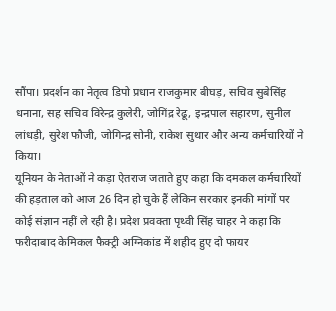सौंपा। प्रदर्शन का नेतृत्व डिपो प्रधान राजकुमार बीघड़, सचिव सुबेसिंह धनाना, सह सचिव विरेन्द्र कुलेरी, जोगिंद्र रेढू, इन्द्रपाल सहारण, सुनील लांधड़ी, सुरेश फौजी, जोगिन्द्र सोनी, राकेश सुथार और अन्य कर्मचारियों ने किया।
यूनियन के नेताओं ने कड़ा ऐतराज जताते हुए कहा कि दमकल कर्मचारियों की हड़ताल को आज 26 दिन हो चुके हैं लेकिन सरकार इनकी मांगों पर कोई संज्ञान नहीं ले रही है। प्रदेश प्रवक्ता पृथ्वी सिंह चाहर ने कहा कि फरीदाबाद केमिकल फैक्ट्री अग्निकांड में शहीद हुए दो फायर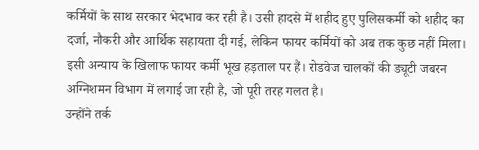कर्मियों के साथ सरकार भेदभाव कर रही है। उसी हादसे में शहीद हुए पुलिसकर्मी को शहीद का दर्जा, नौकरी और आर्थिक सहायता दी गई, लेकिन फायर कर्मियों को अब तक कुछ नहीं मिला। इसी अन्याय के खिलाफ फायर कर्मी भूख हड़ताल पर हैं। रोडवेज चालकों की ड्यूटी जबरन अग्निशमन विभाग में लगाई जा रही है, जो पूरी तरह गलत है।
उन्होंने तर्क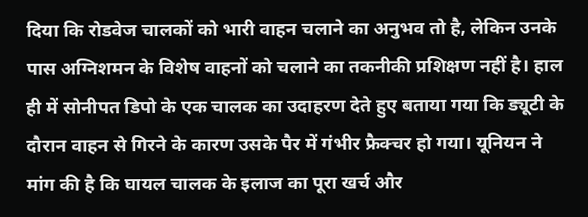दिया कि रोडवेज चालकों को भारी वाहन चलाने का अनुभव तो है, लेकिन उनके पास अग्निशमन के विशेष वाहनों को चलाने का तकनीकी प्रशिक्षण नहीं है। हाल ही में सोनीपत डिपो के एक चालक का उदाहरण देते हुए बताया गया कि ड्यूटी के दौरान वाहन से गिरने के कारण उसके पैर में गंभीर फ्रैक्चर हो गया। यूनियन ने मांग की है कि घायल चालक के इलाज का पूरा खर्च और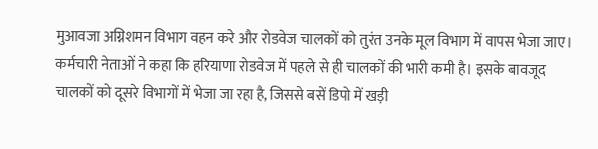मुआवजा अग्निशमन विभाग वहन करे और रोडवेज चालकों को तुरंत उनके मूल विभाग में वापस भेजा जाए। कर्मचारी नेताओं ने कहा कि हरियाणा रोडवेज में पहले से ही चालकों की भारी कमी है। इसके बावजूद चालकों को दूसरे विभागों में भेजा जा रहा है, जिससे बसें डिपो में खड़ी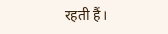रहती हैं।